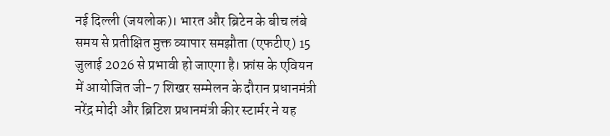नई दिल्ली (जयलोक)। भारत और ब्रिटेन के बीच लंबे समय से प्रतीक्षित मुक्त व्यापार समझौता (एफटीए) 15 जुलाई 2026 से प्रभावी हो जाएगा है। फ्रांस के एवियन में आयोजित जी-7 शिखर सम्मेलन के दौरान प्रधानमंत्री नरेंद्र मोदी और ब्रिटिश प्रधानमंत्री कीर स्टार्मर ने यह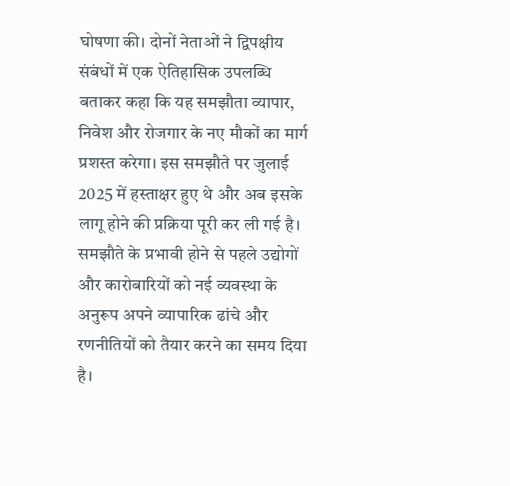घोषणा की। दोनों नेताओं ने द्विपक्षीय संबंधों में एक ऐतिहासिक उपलब्धि बताकर कहा कि यह समझौता व्यापार, निवेश और रोजगार के नए मौकों का मार्ग प्रशस्त करेगा। इस समझौते पर जुलाई 2025 में हस्ताक्षर हुए थे और अब इसके लागू होने की प्रक्रिया पूरी कर ली गई है। समझौते के प्रभावी होने से पहले उद्योगों और कारोबारियों को नई व्यवस्था के अनुरूप अपने व्यापारिक ढांचे और रणनीतियों को तैयार करने का समय दिया है।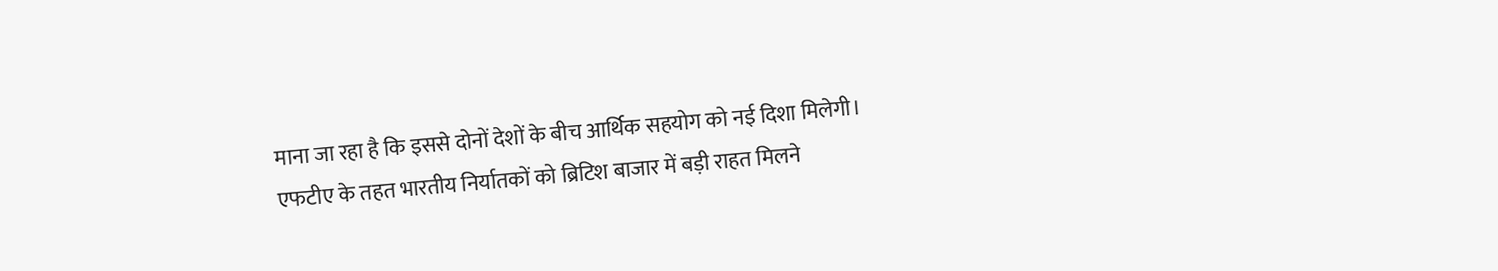माना जा रहा है कि इससे दोनों देशों के बीच आर्थिक सहयोग को नई दिशा मिलेगी।
एफटीए के तहत भारतीय निर्यातकों को ब्रिटिश बाजार में बड़ी राहत मिलने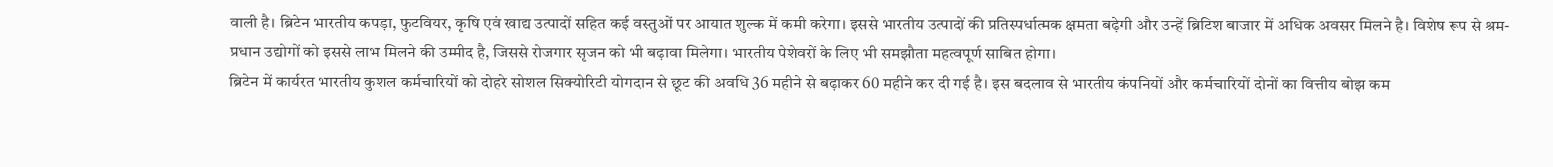वाली है। ब्रिटेन भारतीय कपड़ा, फुटवियर, कृषि एवं खाद्य उत्पादों सहित कई वस्तुओं पर आयात शुल्क में कमी करेगा। इससे भारतीय उत्पादों की प्रतिस्पर्धात्मक क्षमता बढ़ेगी और उन्हें ब्रिटिश बाजार में अधिक अवसर मिलने है। विशेष रूप से श्रम-प्रधान उद्योगों को इससे लाभ मिलने की उम्मीद है, जिससे रोजगार सृजन को भी बढ़ावा मिलेगा। भारतीय पेशेवरों के लिए भी समझौता महत्वपूर्ण साबित होगा।
ब्रिटेन में कार्यरत भारतीय कुशल कर्मचारियों को दोहरे सोशल सिक्योरिटी योगदान से छूट की अवधि 36 महीने से बढ़ाकर 60 महीने कर दी गई है। इस बदलाव से भारतीय कंपनियों और कर्मचारियों दोनों का वित्तीय बोझ कम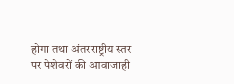होगा तथा अंतरराष्ट्रीय स्तर पर पेशेवरों की आवाजाही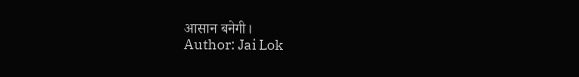आसान बनेगी।
Author: Jai Lok